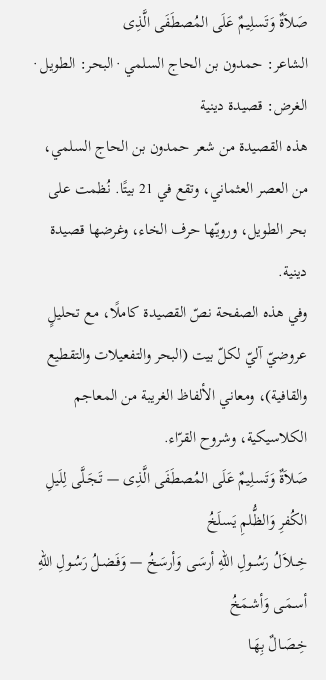صَلاَةٌ وَتَسلِيمٌ عَلَى المُصطَفَى الَّذِى
الشاعر: حمدون بن الحاج السلمي · البحر: الطويل · الغرض: قصيدة دينية
هذه القصيدة من شعر حمدون بن الحاج السلمي، من العصر العثماني، وتقع في 21 بيتًا. نُظمت على بحر الطويل، ورويّها حرف الخاء، وغرضها قصيدة دينية.
وفي هذه الصفحة نصّ القصيدة كاملًا، مع تحليلٍ عروضيّ آليّ لكلّ بيت (البحر والتفعيلات والتقطيع والقافية)، ومعاني الألفاظ الغريبة من المعاجم الكلاسيكية، وشروح القرّاء.
صَلاَةٌ وَتَسلِيمٌ عَلَى المُصطَفَى الَّذِى — تَـجَـلَّى لِلَيلِ الكُفرِ وَالظُّلمِ يَسلَخُ
خِــلاَلُ رَسُــولِ اللهِ أرسَـى وَأرسَـخُ — وَفَـضـلُ رَسُـولِ اللهِ أسـمَـى وَأشـمَخُ
خِـصَـالٌ بِهَـا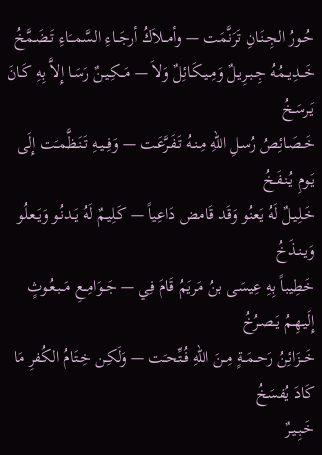حُـورُ الجِـنَـانِ تَرَنَّمَت — وأمــلاَكُ أرجَــاءِ السَّمــَاءِ تَـضَـمَّخُ
خَــدِيــمُهُ جِـبـرِيـلٌ وَمِـيـكَـائِلٌ وَلاَ — مَــكِـيـنٌ رَسَـا إِلاَّ بِهِ كَـانَ يَـرسَـخُ
خَـصَـائِصُ رُسـلِ اللهِ مِـنـهُ تَـفَـرَّعَـت — وَفِــيـهِ تَـنَـظَّمـَت إِلَى يَـومِ يُـنـفَـخُ
خَـلِيـلٌ لَهُ يَعنُو وَقَد قَامض دَاعِياً — كَـلِيـمٌ لَهُ يَـدنُـو وَيَـعـلُو وَيـنـذَخُ
خَطِيباً بِهِ عِيسَى بنُ مَريَمُ قَامَ فِي — جَــوَامِــعِ مَــبـعُـوثٍ إِلَيـهِـمُ يَـصـرُخُ
خَــزَائِنُ رَحــمَــةٍ مِــنَ اللهِ فُـتِّحـَت — وَلَكِـن خِـتَامُ الكُفرِ مَا كَادَ يُفسَخُ
خَـبِـيـرٌ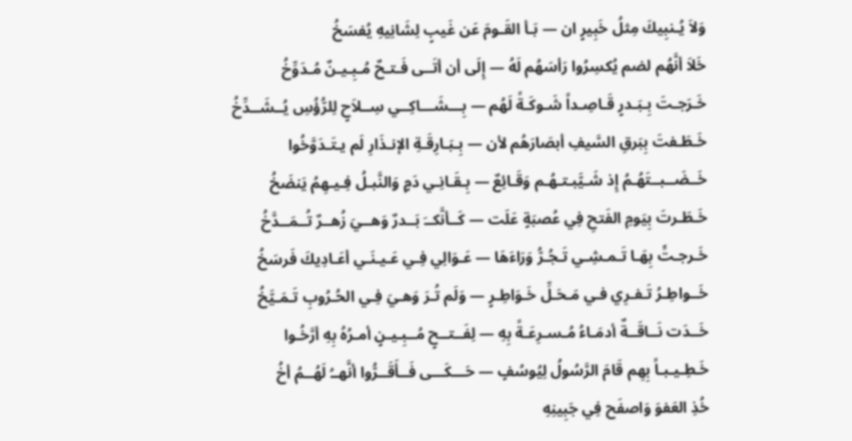وَلاَ يُـنبِيكَ مِثلُ خَبِيرٍ ان — بَـأ القَـومَ عَن غَيبٍ لِشَانِيهِ يُفسَخُ
خَلاَ أنَّهُم لضم يُكسِرُوا رَأسَهُم لَهُ — إِلَى أن أتَــى فَـتـحٌ مُـبِـيـنٌ مُـدَوِّخُ
خَـرَجـتَ بِـبَـدرٍ قَـاصِـداً شَـوكَـةً لَهُم — بِـــشَـــاكِــي سِــلاَحٍ لِلرُّؤُسِ يُــشَــدِّخُ
خَـطَـفتَ بِبَرقِ السَّيفِ أبصَارَهُم لأن — بِـبَـارِقَـةِ الإنـذَارِ لَم يـتَـدَوَّخُوا
خَــضَــبــتَهُـمُ إِذ شَـيَّبـتـهُـم وَقَـائِعٌ — بِـقَـانِـي دَمٍ وَالنَّبـلُ فِـيـهِمُ يَنضَخُ
خَـطَـرتَ بِيَومِ الفَتحِ فِي عُصبَةٍ عَلَت — كَــأنَّكــَ بَــدرٌ وَهــيَ زُهــرٌ تُــمَــدَّخُ
خَـرجـتًَ بِهَـا تَـمـشِـي تَـجُـرُّ وَرَاءَهَا — عَـوَالِي فِـي عَـيـنَـي أعَـادِيكَ فَرسَخُ
خَــواطِـرُ تَـفـرِي فـي مَـحَـلِّ خَـوَاطِـرٍ — وَلَم تُـرَ وَهـيَ فِـي الحُـرُوبِ تَـمَـيَّخُ
خَــدَت نَــاقَــةٌ أدمَـاءُ مُـسـرِعَـةً بِهِ — لِفَــتــحٍ مُــبِـيـنٍ أمـرُهُ بِهِ أرَّخُـوا
خَـطِـيـبـاً بِهِم قَامَ الرَّسُولُ لِيُوسُفٍ — حَـــكَـــى فَــأَقَــرُّوا أنَّهــُ لَهُــمُ أخُ
خُذِ العَفوَ وَاصفَح فِي جَبِينِهِ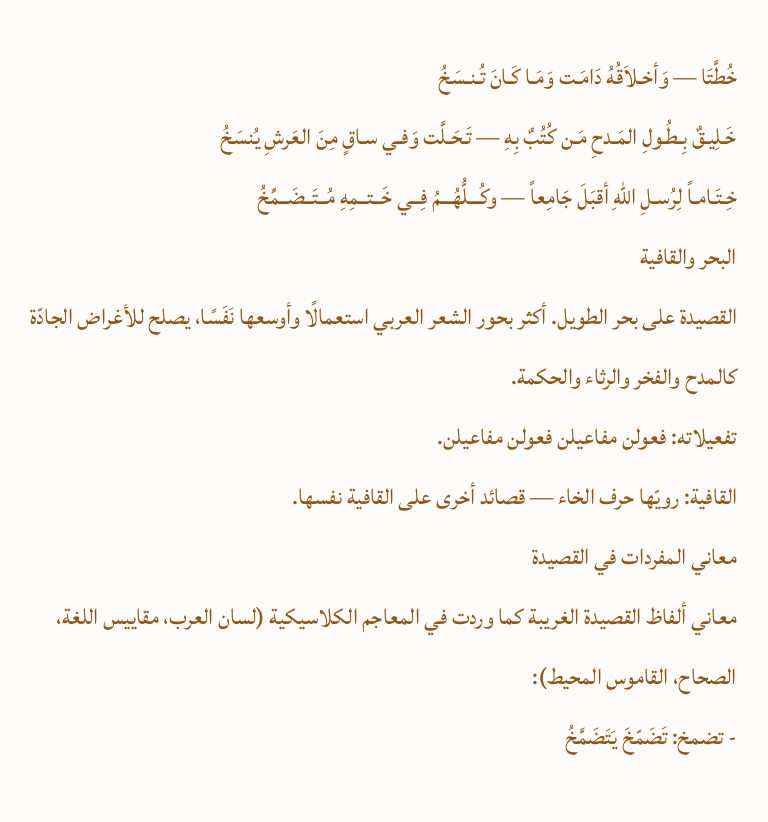خُطَّتَا — وَأخـلاَقُهُ دَامَـت وَمَـا كَـانَ تُـنـسَخُ
خَـلِيـقٌ بِـطُـولِ المَـدحِ مَـن كُتُبٌ بِهِ — تَـحَـلَّت وَفـي سـاقٍ مِنَ العَرشِ يُنسَخُ
خِـتَـامـاً لِرُسـلِ اللهِ أقبَلَ جَامِعاً — وكُـــلُّهُـــمُ فِــي خَــتــمِهِ مُــتَــضَــمِّخُ
البحر والقافية
القصيدة على بحر الطويل. أكثر بحور الشعر العربي استعمالًا وأوسعها نَفَسًا، يصلح للأغراض الجادّة كالمدح والفخر والرثاء والحكمة.
تفعيلاته: فعولن مفاعيلن فعولن مفاعيلن.
القافية: رويّها حرف الخاء — قصائد أخرى على القافية نفسها.
معاني المفردات في القصيدة
معاني ألفاظ القصيدة الغريبة كما وردت في المعاجم الكلاسيكية (لسان العرب، مقاييس اللغة، الصحاح، القاموس المحيط):
- تضمخ: تَضَمّخَ يَتَضَمَّخُ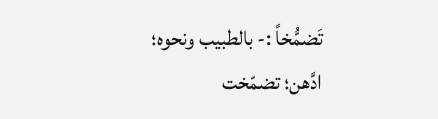تَضمُّخاً :- بالطبيب ونحوه؛ ادَّهن؛ تضمّخت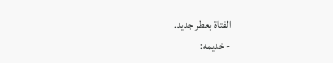الفتاة بعطر جديد.
- خديمه: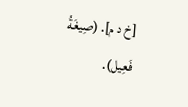[خ د م]. (صِيغَةُ فَعِيل).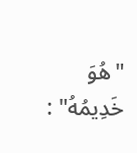"هُوَ خَدِيمُهُ" :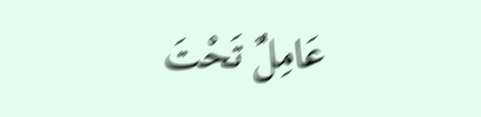عَامِلٌ تَحْتَ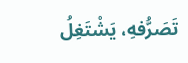تَصَرُّفهِ، يَشْتَغِلُ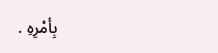بِأمْرِهِ .